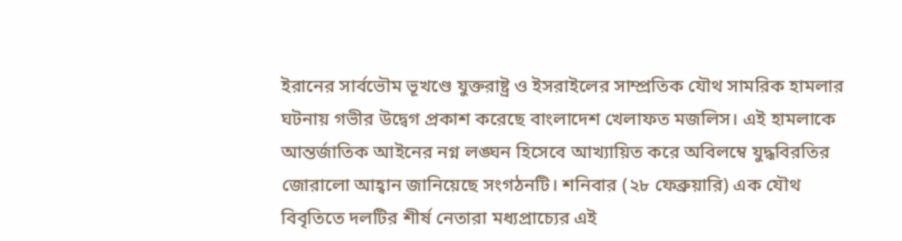ইরানের সার্বভৌম ভূখণ্ডে যুক্তরাষ্ট্র ও ইসরাইলের সাম্প্রতিক যৌথ সামরিক হামলার ঘটনায় গভীর উদ্বেগ প্রকাশ করেছে বাংলাদেশ খেলাফত মজলিস। এই হামলাকে আন্তর্জাতিক আইনের নগ্ন লঙ্ঘন হিসেবে আখ্যায়িত করে অবিলম্বে যুদ্ধবিরতির জোরালো আহ্বান জানিয়েছে সংগঠনটি। শনিবার (২৮ ফেব্রুয়ারি) এক যৌথ বিবৃতিতে দলটির শীর্ষ নেতারা মধ্যপ্রাচ্যের এই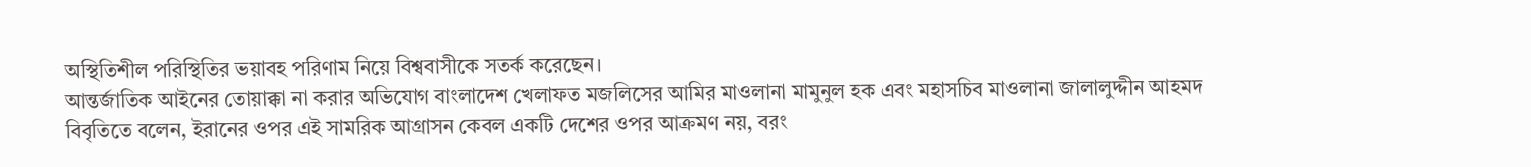অস্থিতিশীল পরিস্থিতির ভয়াবহ পরিণাম নিয়ে বিশ্ববাসীকে সতর্ক করেছেন।
আন্তর্জাতিক আইনের তোয়াক্কা না করার অভিযোগ বাংলাদেশ খেলাফত মজলিসের আমির মাওলানা মামুনুল হক এবং মহাসচিব মাওলানা জালালুদ্দীন আহমদ বিবৃতিতে বলেন, ইরানের ওপর এই সামরিক আগ্রাসন কেবল একটি দেশের ওপর আক্রমণ নয়, বরং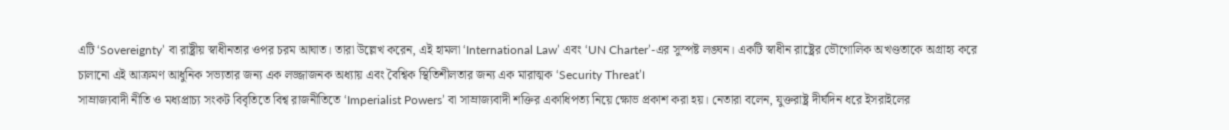এটি ‘Sovereignty’ বা রাষ্ট্রীয় স্বাধীনতার ওপর চরম আঘাত। তারা উল্লেখ করেন, এই হামলা ‘International Law’ এবং ‘UN Charter’-এর সুস্পষ্ট লঙ্ঘন। একটি স্বাধীন রাষ্ট্রের ভৌগোলিক অখণ্ডতাকে অগ্রাহ্য করে চালানো এই আক্রমণ আধুনিক সভ্যতার জন্য এক লজ্জাজনক অধ্যায় এবং বৈশ্বিক স্থিতিশীলতার জন্য এক মারাত্মক ‘Security Threat’।
সাম্রাজ্যবাদী নীতি ও মধ্যপ্রাচ্য সংকট বিবৃতিতে বিশ্ব রাজনীতিতে ‘Imperialist Powers’ বা সাম্রাজ্যবাদী শক্তির একাধিপত্য নিয়ে ক্ষোভ প্রকাশ করা হয়। নেতারা বলেন, যুক্তরাষ্ট্র দীর্ঘদিন ধরে ইসরাইলের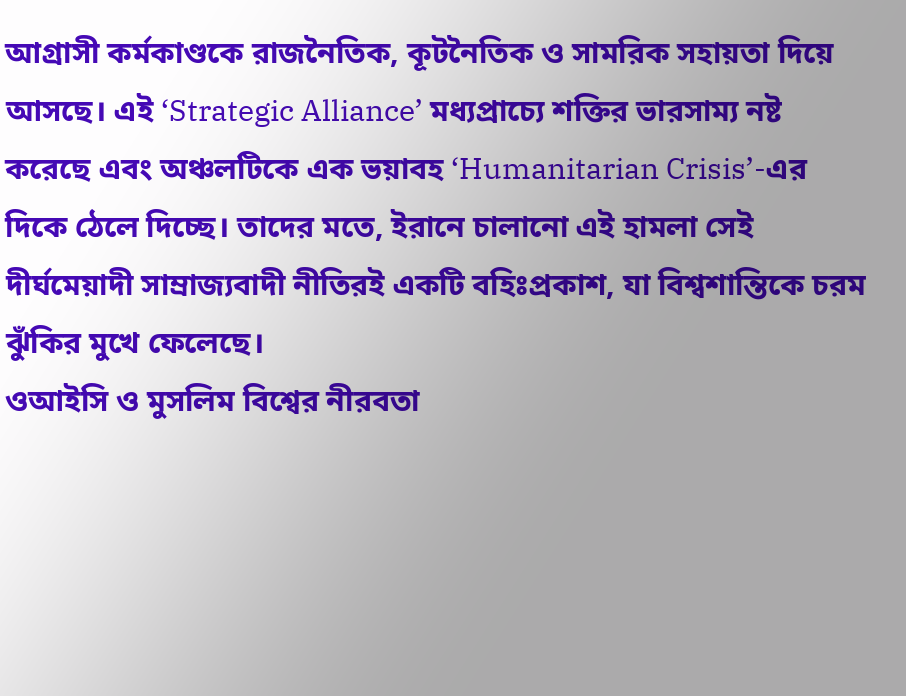আগ্রাসী কর্মকাণ্ডকে রাজনৈতিক, কূটনৈতিক ও সামরিক সহায়তা দিয়ে আসছে। এই ‘Strategic Alliance’ মধ্যপ্রাচ্যে শক্তির ভারসাম্য নষ্ট করেছে এবং অঞ্চলটিকে এক ভয়াবহ ‘Humanitarian Crisis’-এর দিকে ঠেলে দিচ্ছে। তাদের মতে, ইরানে চালানো এই হামলা সেই দীর্ঘমেয়াদী সাম্রাজ্যবাদী নীতিরই একটি বহিঃপ্রকাশ, যা বিশ্বশান্তিকে চরম ঝুঁকির মুখে ফেলেছে।
ওআইসি ও মুসলিম বিশ্বের নীরবতা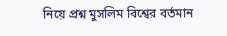নিয়ে প্রশ্ন মুসলিম বিশ্বের বর্তমান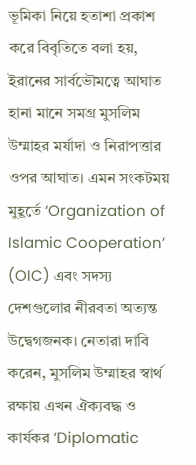ভূমিকা নিয়ে হতাশা প্রকাশ করে বিবৃতিতে বলা হয়, ইরানের সার্বভৌমত্বে আঘাত হানা মানে সমগ্র মুসলিম উম্মাহর মর্যাদা ও নিরাপত্তার ওপর আঘাত। এমন সংকটময় মুহূর্তে ‘Organization of Islamic Cooperation’ (OIC) এবং সদস্য দেশগুলোর নীরবতা অত্যন্ত উদ্বেগজনক। নেতারা দাবি করেন, মুসলিম উম্মাহর স্বার্থ রক্ষায় এখন ঐক্যবদ্ধ ও কার্যকর ‘Diplomatic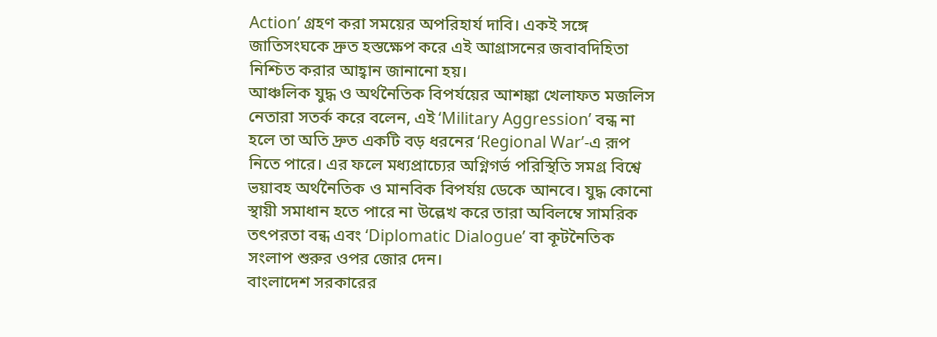Action’ গ্রহণ করা সময়ের অপরিহার্য দাবি। একই সঙ্গে জাতিসংঘকে দ্রুত হস্তক্ষেপ করে এই আগ্রাসনের জবাবদিহিতা নিশ্চিত করার আহ্বান জানানো হয়।
আঞ্চলিক যুদ্ধ ও অর্থনৈতিক বিপর্যয়ের আশঙ্কা খেলাফত মজলিস নেতারা সতর্ক করে বলেন, এই ‘Military Aggression’ বন্ধ না হলে তা অতি দ্রুত একটি বড় ধরনের ‘Regional War’-এ রূপ নিতে পারে। এর ফলে মধ্যপ্রাচ্যের অগ্নিগর্ভ পরিস্থিতি সমগ্র বিশ্বে ভয়াবহ অর্থনৈতিক ও মানবিক বিপর্যয় ডেকে আনবে। যুদ্ধ কোনো স্থায়ী সমাধান হতে পারে না উল্লেখ করে তারা অবিলম্বে সামরিক তৎপরতা বন্ধ এবং ‘Diplomatic Dialogue’ বা কূটনৈতিক সংলাপ শুরুর ওপর জোর দেন।
বাংলাদেশ সরকারের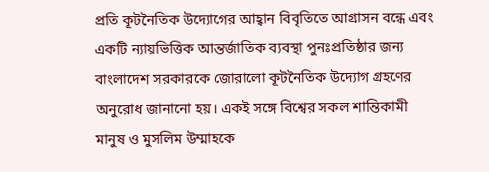প্রতি কূটনৈতিক উদ্যোগের আহ্বান বিবৃতিতে আগ্রাসন বন্ধে এবং একটি ন্যায়ভিত্তিক আন্তর্জাতিক ব্যবস্থা পুনঃপ্রতিষ্ঠার জন্য বাংলাদেশ সরকারকে জোরালো কূটনৈতিক উদ্যোগ গ্রহণের অনুরোধ জানানো হয়। একই সঙ্গে বিশ্বের সকল শান্তিকামী মানুষ ও মুসলিম উম্মাহকে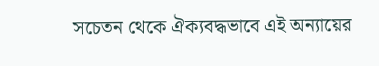সচেতন থেকে ঐক্যবদ্ধভাবে এই অন্যায়ের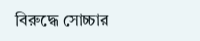বিরুদ্ধে সোচ্চার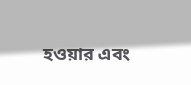হওয়ার এবং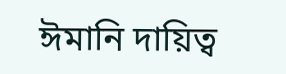ঈমানি দায়িত্ব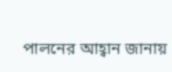পালনের আহ্বান জানায়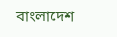বাংলাদেশ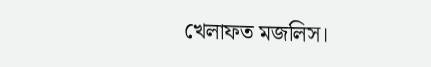খেলাফত মজলিস।